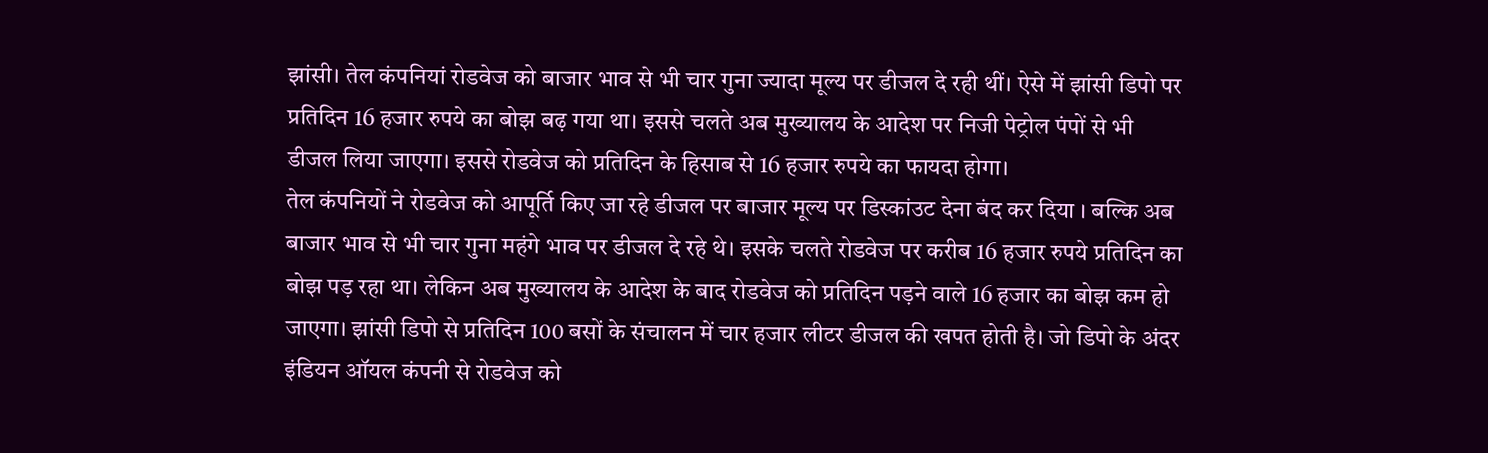झांसी। तेल कंपनियां रोडवेज को बाजार भाव से भी चार गुना ज्यादा मूल्य पर डीजल दे रही थीं। ऐसे में झांसी डिपो पर प्रतिदिन 16 हजार रुपये का बोझ बढ़ गया था। इससे चलते अब मुख्यालय के आदेश पर निजी पेट्रोल पंपों से भी डीजल लिया जाएगा। इससे रोडवेज को प्रतिदिन के हिसाब से 16 हजार रुपये का फायदा होगा।
तेल कंपनियों ने रोडवेज को आपूर्ति किए जा रहे डीजल पर बाजार मूल्य पर डिस्कांउट देना बंद कर दिया । बल्कि अब बाजार भाव से भी चार गुना महंगे भाव पर डीजल दे रहे थे। इसके चलते रोडवेज पर करीब 16 हजार रुपये प्रतिदिन का बोझ पड़ रहा था। लेकिन अब मुख्यालय के आदेश के बाद रोडवेज को प्रतिदिन पड़ने वाले 16 हजार का बोझ कम हो जाएगा। झांसी डिपो से प्रतिदिन 100 बसों के संचालन में चार हजार लीटर डीजल की खपत होती है। जो डिपो के अंदर इंडियन ऑयल कंपनी से रोडवेज को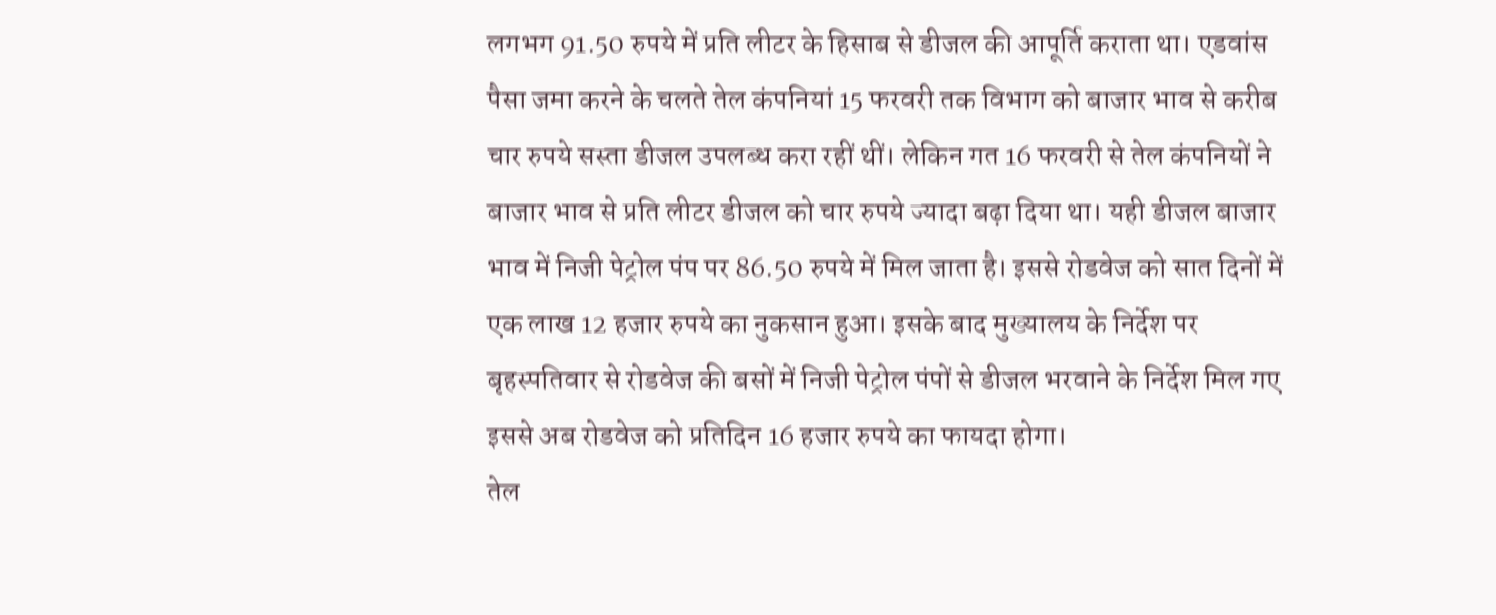लगभग 91.50 रुपये में प्रति लीटर के हिसाब से डीजल की आपूर्ति कराता था। एडवांस पैसा जमा करने के चलते तेल कंपनियां 15 फरवरी तक विभाग को बाजार भाव से करीब चार रुपये सस्ता डीजल उपलब्ध करा रहीं थीं। लेकिन गत 16 फरवरी से तेल कंपनियों ने बाजार भाव से प्रति लीटर डीजल को चार रुपये ज्यादा बढ़ा दिया था। यही डीजल बाजार भाव में निजी पेट्रोल पंप पर 86.50 रुपये में मिल जाता है। इससे रोडवेज को सात दिनों में एक लाख 12 हजार रुपये का नुकसान हुआ। इसके बाद मुख्यालय के निर्देश पर बृहस्पतिवार से रोडवेज की बसों में निजी पेट्रोल पंपों से डीजल भरवाने के निर्देश मिल गए इससे अब रोडवेज को प्रतिदिन 16 हजार रुपये का फायदा होगा।
तेल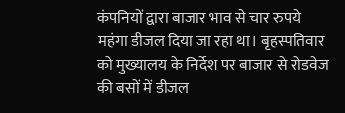कंपनियों द्वारा बाजार भाव से चार रुपये महंगा डीजल दिया जा रहा था। बृहस्पतिवार को मुख्यालय के निर्देश पर बाजार से रोडवेज की बसों में डीजल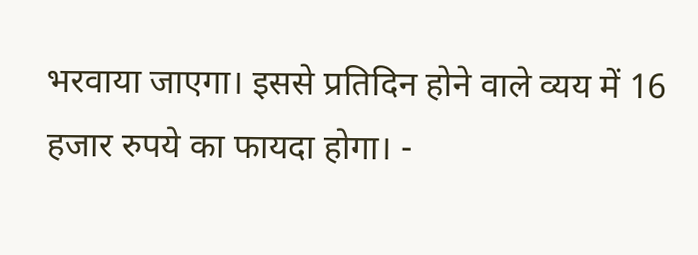भरवाया जाएगा। इससे प्रतिदिन होने वाले व्यय में 16 हजार रुपये का फायदा होगा। -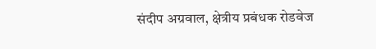संदीप अग्रवाल, क्षेत्रीय प्रबंधक रोडवेज